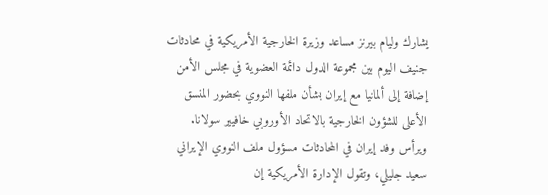يشارك وليام بيرنز مساعد وزيرة الخارجية الأمريكية في محادثات جنيف اليوم بين مجموعة الدول دائمة العضوية في مجلس الأمن إضافة إلى ألمانيا مع إيران بشأن ملفها النووي بحضور المنسق الأعلى للشؤون الخارجية بالاتحاد الأوروبي خافيير سولانا.
ويرأس وفد إيران في المحادثات مسؤول ملف النووي الإيراني سعيد جليلي، وتقول الإدارة الأمريكية إن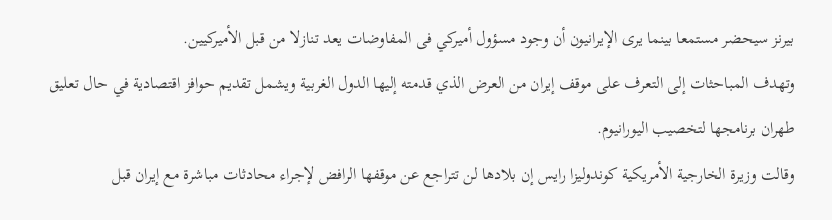بيرنز سيحضر مستمعا بينما يرى الإيرانيون أن وجود مسؤول أميركي فى المفاوضات يعد تنازلا من قبل الأميركيين.
وتهدف المباحثات إلى التعرف على موقف إيران من العرض الذي قدمته إليها الدول الغربية ويشمل تقديم حوافز اقتصادية في حال تعليق طهران برنامجها لتخصيب اليورانيوم.
وقالت وزيرة الخارجية الأمريكية كوندوليزا رايس إن بلادها لن تتراجع عن موقفها الرافض لإجراء محادثات مباشرة مع إيران قبل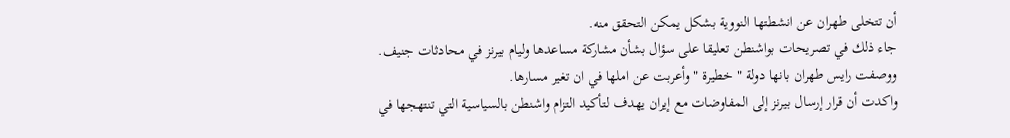أن تتخلى طهران عن انشطتها النووية بشكل يمكن التحقق منه.
جاء ذلك في تصريحات بواشنطن تعليقا على سؤال بشأن مشاركة مساعدها وليام بيرنز في محادثات جنيف. ووصفت رايس طهران بانها دولة " خطيرة " وأعربت عن املها في ان تغير مسارها.
واكدت أن قرار إرسال بيرنز إلى المفاوضات مع إيران يهدف لتأكيد التزام واشنطن بالسياسية التي تنتهجها في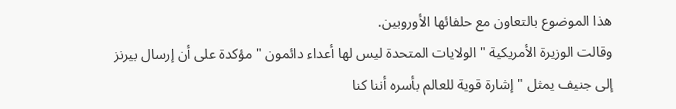هذا الموضوع بالتعاون مع حلفائها الأوروبين.
وقالت الوزيرة الأمريكية " الولايات المتحدة ليس لها أعداء دائمون " مؤكدة على أن إرسال بيرنز إلى جنيف يمثل " إشارة قوية للعالم بأسره أننا كنا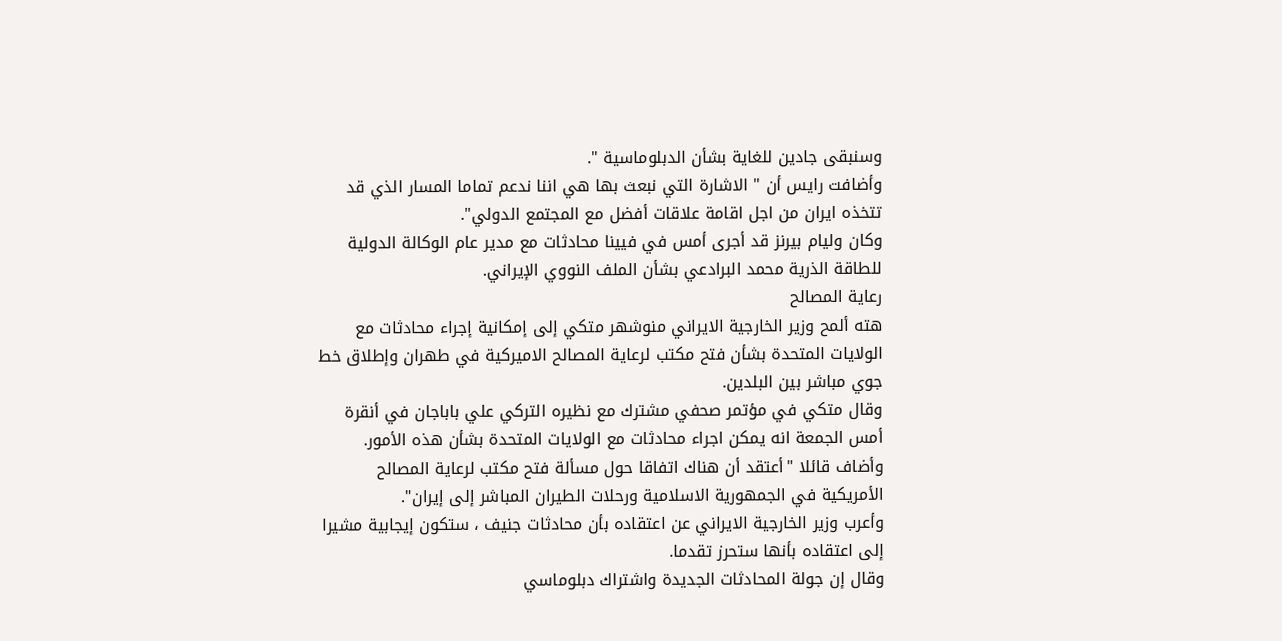وسنبقى جادين للغاية بشأن الدبلوماسية ".
وأضافت رايس أن " الاشارة التي نبعث بها هي اننا ندعم تماما المسار الذي قد تتخذه ايران من اجل اقامة علاقات أفضل مع المجتمع الدولي".
وكان وليام بيرنز قد أجرى أمس في فيينا محادثات مع مدير عام الوكالة الدولية للطاقة الذرية محمد البرادعي بشأن الملف النووي الإيراني.
رعاية المصالح
هته ألمح وزير الخارجية الايراني منوشهر متكي إلى إمكانية إجراء محادثات مع الولايات المتحدة بشأن فتح مكتب لرعاية المصالح الاميركية في طهران وإطلاق خط جوي مباشر بين البلدين.
وقال متكي في مؤتمر صحفي مشترك مع نظيره التركي علي باباجان في أنقرة أمس الجمعة انه يمكن اجراء محادثات مع الولايات المتحدة بشأن هذه الأمور.
وأضاف قائلا "أعتقد أن هناك اتفاقا حول مسألة فتح مكتب لرعاية المصالح الأمريكية في الجمهورية الاسلامية ورحلات الطيران المباشر إلى إيران".
وأعرب وزير الخارجية الايراني عن اعتقاده بأن محادثات جنيف ، ستكون إيجابية مشيرا إلى اعتقاده بأنها ستحرز تقدما.
وقال إن جولة المحادثات الجديدة واشتراك دبلوماسي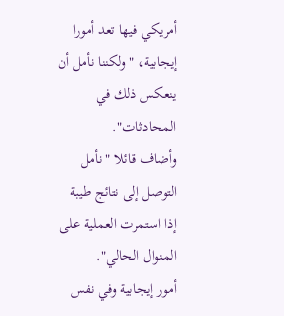أمريكي فيها تعد أمورا إيجابية، "ولكننا نأمل أن ينعكس ذلك في المحادثات".
وأضاف قائلا "نأمل التوصل إلى نتائج طيبة إذا استمرت العملية على المنوال الحالي".
أمور إيجابية وفي نفس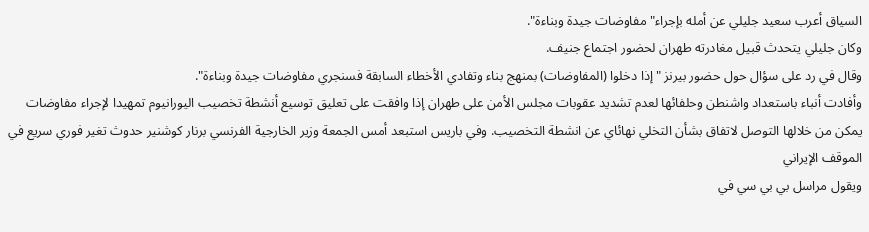السياق أعرب سعيد جليلي عن أمله بإجراء" مفاوضات جيدة وبناءة".
وكان جليلي يتحدث قبيل مغادرته طهران لحضور اجتماع جنيف.
وقال في رد على سؤال حول حضور بيرنز "إذا دخلوا (المفاوضات) بمنهج بناء وتفادي الأخطاء السابقة فسنجري مفاوضات جيدة وبناءة".
وأفادت أنباء باستعداد واشنطن وحلفائها لعدم تشديد عقوبات مجلس الأمن على طهران إذا وافقت على تعليق توسيع أنشطة تخصيب اليورانيوم تمهيدا لإجراء مفاوضات يمكن من خلالها التوصل لاتفاق بشأن التخلي نهائاي عن انشطة التخصيب. وفي باريس استبعد أمس الجمعة وزير الخارجية الفرنسي برنار كوشنير حدوث تغير فوري سريع في الموقف الإيراني
ويقول مراسل بي بي سي في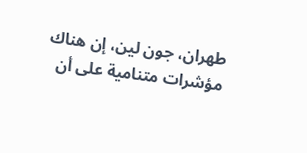طهران، جون لين، إن هناك مؤشرات متنامية على أن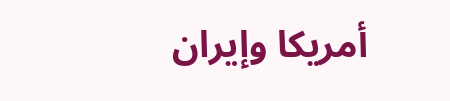أمريكا وإيران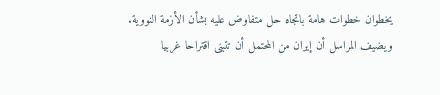يخطوان خطوات هامة باتجاه حل متفاوض عليه بشأن الأزمة النووية.
ويضيف المراسل أن إيران من المحتمل أن تتبنى اقتراحا غربيا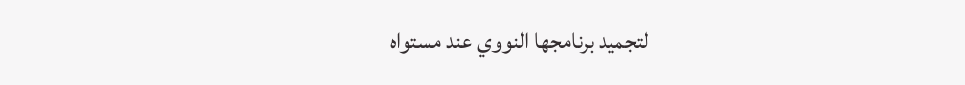لتجميد برنامجها النووي عند مستواه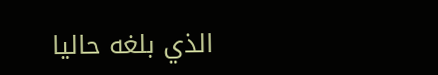الذي بلغه حاليا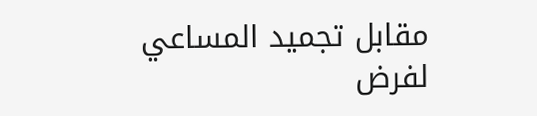مقابل تجميد المساعي لفرض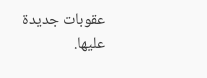عقوبات جديدة عليها.